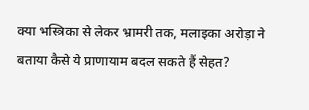क्या भस्त्रिका से लेकर भ्रामरी तक, मलाइका अरोड़ा ने बताया कैसे ये प्राणायाम बदल सकते हैं सेहत?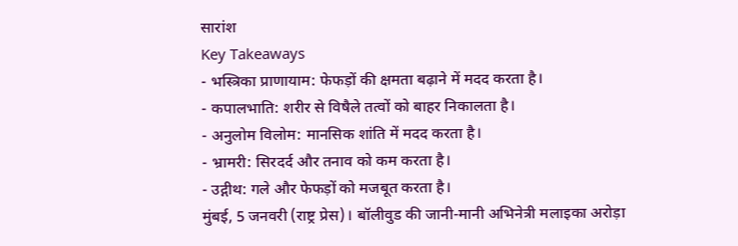सारांश
Key Takeaways
- भस्त्रिका प्राणायाम: फेफड़ों की क्षमता बढ़ाने में मदद करता है।
- कपालभाति: शरीर से विषैले तत्वों को बाहर निकालता है।
- अनुलोम विलोम: मानसिक शांति में मदद करता है।
- भ्रामरी: सिरदर्द और तनाव को कम करता है।
- उद्गीथ: गले और फेफड़ों को मजबूत करता है।
मुंबई, 5 जनवरी (राष्ट्र प्रेस)। बॉलीवुड की जानी-मानी अभिनेत्री मलाइका अरोड़ा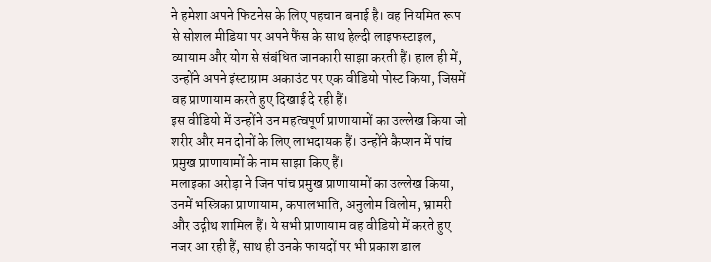ने हमेशा अपने फिटनेस के लिए पहचान बनाई है। वह नियमित रूप से सोशल मीडिया पर अपने फैंस के साथ हेल्दी लाइफस्टाइल, व्यायाम और योग से संबंधित जानकारी साझा करती हैं। हाल ही में, उन्होंने अपने इंस्टाग्राम अकाउंट पर एक वीडियो पोस्ट किया, जिसमें वह प्राणायाम करते हुए दिखाई दे रही हैं।
इस वीडियो में उन्होंने उन महत्वपूर्ण प्राणायामों का उल्लेख किया जो शरीर और मन दोनों के लिए लाभदायक हैं। उन्होंने कैप्शन में पांच प्रमुख प्राणायामों के नाम साझा किए हैं।
मलाइका अरोड़ा ने जिन पांच प्रमुख प्राणायामों का उल्लेख किया, उनमें भस्त्रिका प्राणायाम, कपालभाति, अनुलोम विलोम, भ्रामरी और उद्गीथ शामिल हैं। ये सभी प्राणायाम वह वीडियो में करते हुए नजर आ रही हैं, साथ ही उनके फायदों पर भी प्रकाश डाल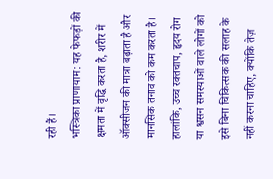रही हैं।
भस्त्रिका प्राणायाम: यह फेफड़ों की क्षमता में वृद्धि करता है, शरीर में ऑक्सीजन की मात्रा बढ़ाता है और मानसिक तनाव को कम करता है। हालांकि, उच्च रक्तचाप, हृदय रोग या श्वसन समस्याओं वाले लोगों को इसे बिना चिकित्सक की सलाह के नहीं करना चाहिए, क्योंकि तेज़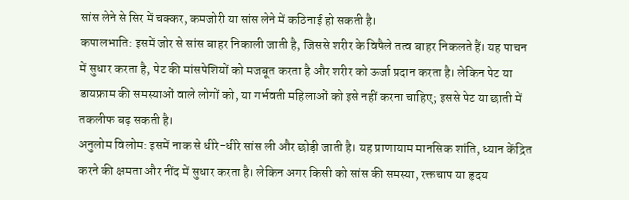सांस लेने से सिर में चक्कर, कमजोरी या सांस लेने में कठिनाई हो सकती है।
कपालभाति: इसमें जोर से सांस बाहर निकाली जाती है, जिससे शरीर के विषैले तत्व बाहर निकलते हैं। यह पाचन में सुधार करता है, पेट की मांसपेशियों को मजबूत करता है और शरीर को ऊर्जा प्रदान करता है। लेकिन पेट या डायफ्राम की समस्याओं वाले लोगों को, या गर्भवती महिलाओं को इसे नहीं करना चाहिए; इससे पेट या छाती में तकलीफ बढ़ सकती है।
अनुलोम विलोम: इसमें नाक से धीरे-धीरे सांस ली और छोड़ी जाती है। यह प्राणायाम मानसिक शांति, ध्यान केंद्रित करने की क्षमता और नींद में सुधार करता है। लेकिन अगर किसी को सांस की समस्या, रक्तचाप या हृदय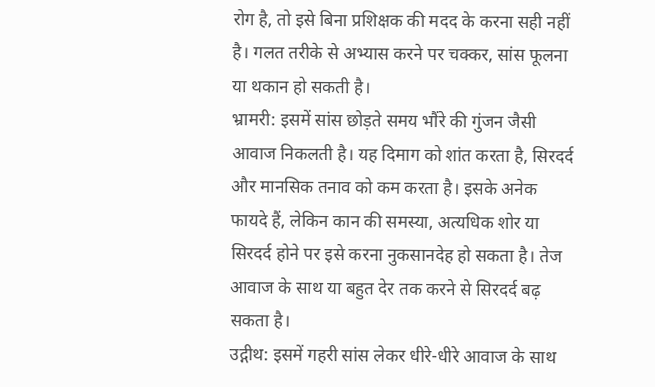रोग है, तो इसे बिना प्रशिक्षक की मदद के करना सही नहीं है। गलत तरीके से अभ्यास करने पर चक्कर, सांस फूलना या थकान हो सकती है।
भ्रामरी: इसमें सांस छोड़ते समय भौंरे की गुंजन जैसी आवाज निकलती है। यह दिमाग को शांत करता है, सिरदर्द और मानसिक तनाव को कम करता है। इसके अनेक फायदे हैं, लेकिन कान की समस्या, अत्यधिक शोर या सिरदर्द होने पर इसे करना नुकसानदेह हो सकता है। तेज आवाज के साथ या बहुत देर तक करने से सिरदर्द बढ़ सकता है।
उद्गीथ: इसमें गहरी सांस लेकर धीरे-धीरे आवाज के साथ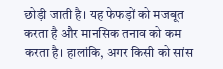छोड़ी जाती है। यह फेफड़ों को मजबूत करता है और मानसिक तनाव को कम करता है। हालांकि, अगर किसी को सांस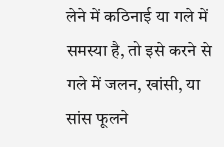लेने में कठिनाई या गले में समस्या है, तो इसे करने से गले में जलन, खांसी, या सांस फूलने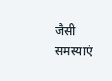जैसी समस्याएं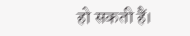हो सकती हैं।